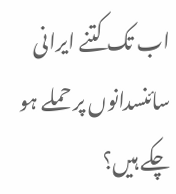اب تک کتنے ایرانی سائنسدانوں پر حملے ہو چکے ہیں؟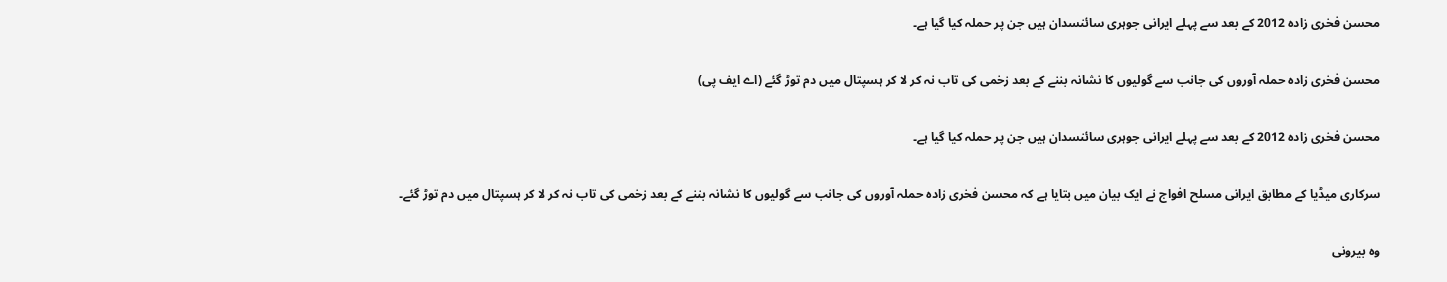محسن فخری زادہ 2012 کے بعد سے پہلے ایرانی جوہری سائنسدان ہیں جن پر حملہ کیا گیا ہے۔

محسن فخری زادہ حملہ آوروں کی جانب سے گولیوں کا نشانہ بننے کے بعد زخمی کی تاب نہ کر لا کر ہسپتال میں دم توڑ گئے (اے ایف پی)

محسن فخری زادہ 2012 کے بعد سے پہلے ایرانی جوہری سائنسدان ہیں جن پر حملہ کیا گیا ہے۔

سرکاری میڈیا کے مطابق ایرانی مسلح افواج نے ایک بیان میں بتایا ہے کہ محسن فخری زادہ حملہ آوروں کی جانب سے گولیوں کا نشانہ بننے کے بعد زخمی کی تاب نہ کر لا کر ہسپتال میں دم توڑ گئے۔

وہ بیرونی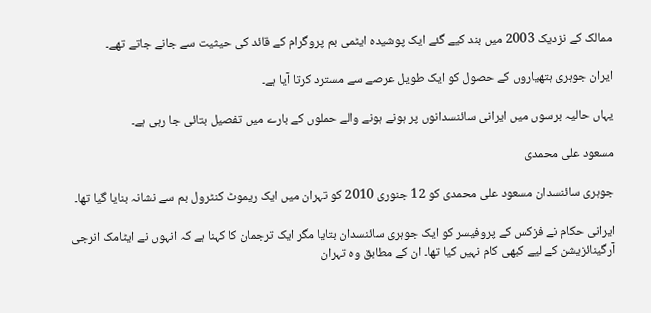ممالک کے نزدیک 2003 میں بند کیے گئے ایک پوشیدہ ایٹمی بم پروگرام کے قائد کی حیثیت سے جانے جاتے تھے۔

ایران جوہری ہتھیاروں کے حصول کو ایک طویل عرصے سے مسترد کرتا آیا ہے۔

یہاں حالیہ برسوں میں ایرانی سائنسدانوں پر ہونے ہونے والے حملوں کے بارے میں تفصیل بتائی جا رہی ہے۔

مسعود علی محمدی

جوہری سائنسدان مسعود علی محمدی کو 12 جنوری 2010 کو تہران میں ایک ریموٹ کنٹرول بم سے نشانہ بنایا گیا تھا۔

ایرانی حکام نے فزکس کے پروفیسر کو ایک جوہری سائنسدان بتایا مگر ایک ترجمان کا کہنا ہے کہ انہوں نے ایٹامک انرجی آرگینائزیشن کے لیے کبھی کام نہیں کیا تھا۔ ان کے مطابق وہ تہران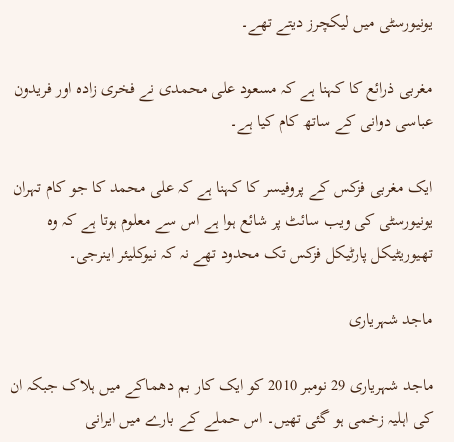یونیورسٹی میں لیکچرز دیتے تھے۔

مغربی ذرائع کا کہنا ہے کہ مسعود علی محمدی نے فخری زادہ اور فریدون عباسی دوانی کے ساتھ کام کیا ہے۔

ایک مغربی فزکس کے پروفیسر کا کہنا ہے کہ علی محمد کا جو کام تہران یونیورسٹی کی ویب سائٹ پر شائع ہوا ہے اس سے معلوم ہوتا ہے کہ وہ تھیوریٹیکل پارٹیکل فزکس تک محدود تھے نہ کہ نیوکلیئر اینرجی۔

ماجد شہریاری

ماجد شہریاری 29 نومبر 2010 کو ایک کار بم دھماکے میں ہلاک جبکہ ان کی اہلیہ زخمی ہو گئی تھیں۔ اس حملے کے بارے میں ایرانی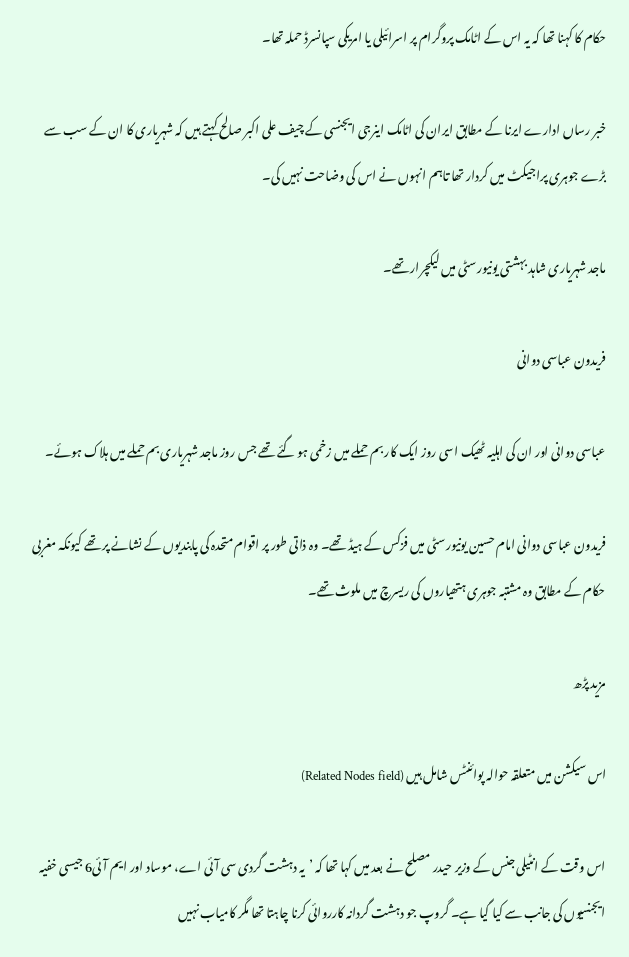حکام کا کہنا تھا کہ یہ اس کے اٹامک پروگرام پر اسرائیلی یا امریکی سپانسرڈ حملہ تھا۔

خبر رساں ادارے ایرنا کے مطابق ایران کی اٹامک اینرجی ایجنسی کے چیف علی اکبر صالح کہتے ہیں کہ شہریاری کا ان کے سب سے بڑے جوہری پراجیکٹ میں کردار تھا تاہم انہوں نے اس کی وضاحت نہیں کی۔

ماجد شہریاری شاہد بہشتی یونیورسٹی میں لیکچرار تھے۔

فریدون عباسی دوانی

عباسی دوانی اور ان کی اہلیہ ٹھیک اسی روز ایک کار بم حملے میں زخمی ہو گئے تھے جس روز ماجد شہریاری بم حملے میں ہلاک ہوئے۔

فریدون عباسی دوانی امام حسین یونیورسٹی میں فزکس کے ہیڈ تھے۔ وہ ذاتی طور پر اقوام متحدہ کی پابندیوں کے نشانے پر تھے کیونکہ مغربی حکام کے مطابق وہ مشتبہ جوہری ہتھیاروں کی ریسرچ میں ملوث تھے۔

مزید پڑھ

اس سیکشن میں متعلقہ حوالہ پوائنٹس شامل ہیں (Related Nodes field)

اس وقت کے انٹیلی جنس کے وزیر حیدر مصلح نے بعد میں کہا تھا کہ ’یہ دہشت گردی سی آئی اے، موساد اور ایم آئی6 جیسی خفیہ ایجنسیوں کی جانب سے کیا گیا ہے۔ گروپ جو دہشت گردانہ کارروائی کرنا چاہتا تھا مگر کامیاب نہیں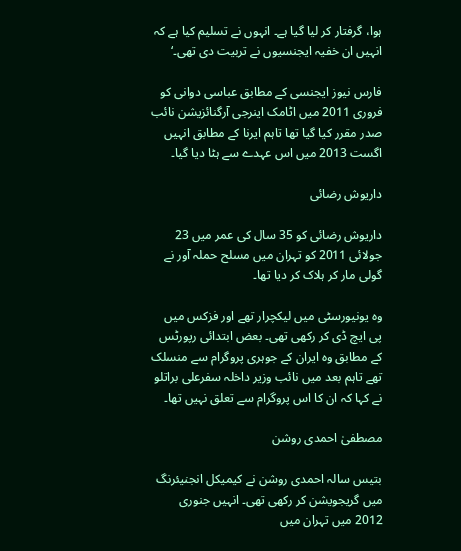ہوا، گرفتار کر لیا گیا ہے۔ انہوں نے تسلیم کیا ہے کہ انہیں ان خفیہ ایجنسیوں نے تربیت دی تھی۔‘

فارس نیوز ایجنسی کے مطابق عباسی دوانی کو فروری 2011 میں اٹامک اینرجی آرگنائزیشن نائب صدر مقرر کیا گیا تھا تاہم ایرنا کے مطابق انہیں اگست 2013 میں اس عہدے سے ہٹا دیا گیا۔

داریوش رضائی

داریوش رضائی کو 35 سال کی عمر میں 23 جولائی 2011 کو تہران میں مسلح حملہ آور نے گولی مار کر ہلاک کر دیا تھا۔

وہ یونیورسٹی میں لیکچرار تھے اور فزکس میں پی ایچ ڈی کر رکھی تھی۔ بعض ابتدائی رپورٹس کے مطابق وہ ایران کے جوہری پروگرام سے منسلک تھے تاہم بعد میں نائب وزیر داخلہ سفرعلی براتلو نے کہا کہ ان کا اس پروگرام سے تعلق نہیں تھا۔

مصطفیٰ احمدی روشن

بتیس سالہ احمدی روشن نے کیمیکل انجنیئرنگ میں گریجویشن کر رکھی تھی۔ انہیں جنوری 2012 میں تہران میں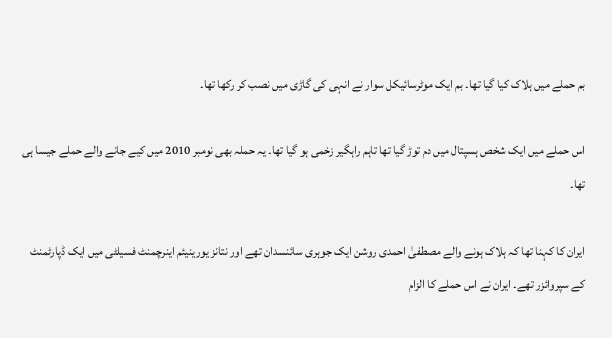بم حملے میں ہلاک کیا گیا تھا۔ بم ایک موٹرسائیکل سوار نے انہی کی گاڑی میں نصب کر رکھا تھا۔

اس حملے میں ایک شخص ہسپتال میں دم توڑ گیا تھا تاہم راہگیر زخمی ہو گیا تھا۔ یہ حملہ بھی نومبر 2010 میں کیے جانے والے حملے جیسا ہی تھا۔

ایران کا کہنا تھا کہ ہلاک ہونے والے مصطفیٰ احمدی روشن ایک جوہری سائنسدان تھے اور نتانز یورینیئم اینرچمنٹ فسیلٹی میں ایک ڈپارٹمنٹ کے سپروائزر تھے۔ ایران نے اس حملے کا الزام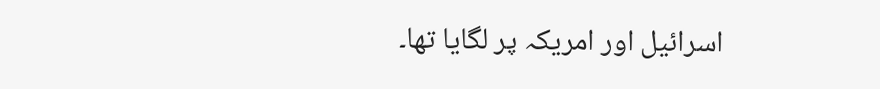اسرائیل اور امریکہ پر لگایا تھا۔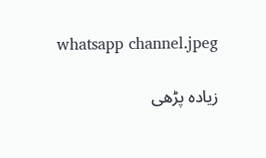whatsapp channel.jpeg

زیادہ پڑھی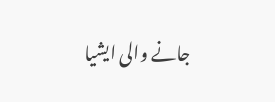جانے والی ایشیا